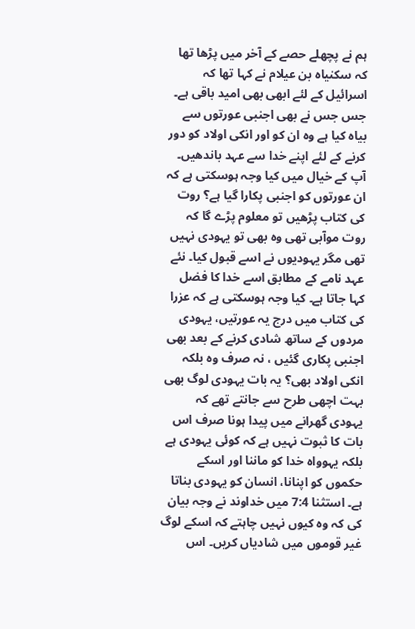ہم نے پچھلے حصے کے آخر میں پڑھا تھا کہ سکنیاہ بن عیلام نے کہا تھا کہ اسرائیل کے لئے ابھی بھی امید باقی ہے۔ جس جس نے بھی اجنبی عورتوں سے بیاہ کیا ہے وہ ان کو اور انکی اولاد کو دور کرنے کے لئے اپنے خدا سے عہد باندھیں۔ آپ کے خیال میں کیا وجہ ہوسکتی ہے کہ ان عورتوں کو اجنبی پکارا گیا ہے؟ روت کی کتاب پڑھیں تو معلوم پڑے گا کہ روت موآبی تھی وہ بھی تو یہودی نہیں تھی مگر یہودیوں نے اسے قبول کیا۔ نئے عہد نامے کے مطابق اسے خدا کا فضل کہا جاتا ہے۔ کیا وجہ ہوسکتی ہے کہ عزرا کی کتاب میں درج یہ عورتیں، یہودی مردوں کے ساتھ شادی کرنے کے بعد بھی اجنبی پکاری گئیں ، نہ صرف وہ بلکہ انکی اولاد بھی؟ یہ بات یہودی لوگ بھی بہت اچھی طرح سے جانتے تھے کہ یہودی گھرانے میں پیدا ہونا صرف اس بات کا ثبوت نہیں ہے کہ کوئی یہودی ہے بلکہ یہوواہ خدا کو ماننا اور اسکے حکموں کو اپنانا، انسان کو یہودی بناتا ہے۔ استثنا 7:4 میں خداوند نے وجہ بیان کی کہ وہ کیوں نہیں چاہتے کہ اسکے لوگ غیر قوموں میں شادیاں کریں۔ اس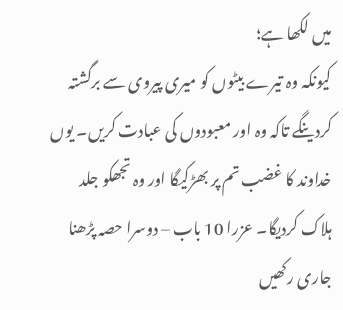میں لکھا ہے؛
کیونکہ وہ تیرے بیٹوں کو میری پیروی سے برگشتہ کردینگے تاکہ وہ اور معبودوں کی عبادت کریں۔ یوں خداوند کا غضب تم پر بھڑکیگا اور وہ تجھکو جلد ہلاک کردیگا۔ عزرا 10 باب – دوسرا حصہ پڑھنا جاری رکھیں